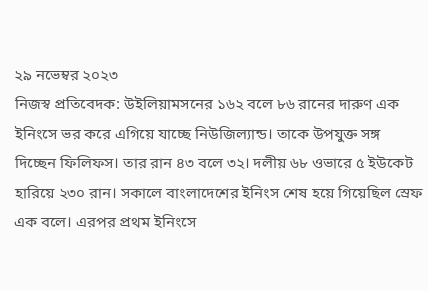২৯ নভেম্বর ২০২৩
নিজস্ব প্রতিবেদক: উইলিয়ামসনের ১৬২ বলে ৮৬ রানের দারুণ এক ইনিংসে ভর করে এগিয়ে যাচ্ছে নিউজিল্যান্ড। তাকে উপযুক্ত সঙ্গ দিচ্ছেন ফিলিফস। তার রান ৪৩ বলে ৩২। দলীয় ৬৮ ওভারে ৫ ইউকেট হারিয়ে ২৩০ রান। সকালে বাংলাদেশের ইনিংস শেষ হয়ে গিয়েছিল স্রেফ এক বলে। এরপর প্রথম ইনিংসে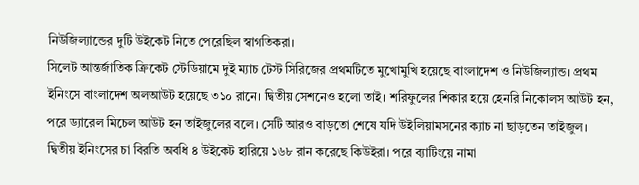নিউজিল্যান্ডের দুটি উইকেট নিতে পেরেছিল স্বাগতিকরা।
সিলেট আন্তর্জাতিক ক্রিকেট স্টেডিয়ামে দুই ম্যাচ টেস্ট সিরিজের প্রথমটিতে মুখোমুখি হয়েছে বাংলাদেশ ও নিউজিল্যান্ড। প্রথম ইনিংসে বাংলাদেশ অলআউট হয়েছে ৩১০ রানে। দ্বিতীয় সেশনেও হলো তাই। শরিফুলের শিকার হয়ে হেনরি নিকোলস আউট হন, পরে ড্যারেল মিচেল আউট হন তাইজুলের বলে। সেটি আরও বাড়তো শেষে যদি উইলিয়ামসনের ক্যাচ না ছাড়তেন তাইজুল।
দ্বিতীয় ইনিংসের চা বিরতি অবধি ৪ উইকেট হারিয়ে ১৬৮ রান করেছে কিউইরা। পরে ব্যাটিংয়ে নামা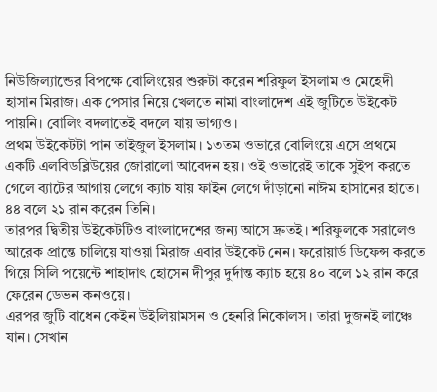নিউজিল্যান্ডের বিপক্ষে বোলিংয়ের শুরুটা করেন শরিফুল ইসলাম ও মেহেদী হাসান মিরাজ। এক পেসার নিয়ে খেলতে নামা বাংলাদেশ এই জুটিতে উইকেট পায়নি। বোলিং বদলাতেই বদলে যায় ভাগ্যও।
প্রথম উইকেটটা পান তাইজুল ইসলাম। ১৩তম ওভারে বোলিংয়ে এসে প্রথমে একটি এলবিডব্লিউয়ের জোরালো আবেদন হয়। ওই ওভারেই তাকে সুইপ করতে গেলে ব্যাটের আগায় লেগে ক্যাচ যায় ফাইন লেগে দাঁড়ানো নাঈম হাসানের হাতে। ৪৪ বলে ২১ রান করেন তিনি।
তারপর দ্বিতীয় উইকেটটিও বাংলাদেশের জন্য আসে দ্রুতই। শরিফুলকে সরালেও আরেক প্রান্তে চালিয়ে যাওয়া মিরাজ এবার উইকেট নেন। ফরোয়ার্ড ডিফেন্স করতে গিয়ে সিলি পয়েন্টে শাহাদাৎ হোসেন দীপুর দুর্দান্ত ক্যাচ হয়ে ৪০ বলে ১২ রান করে ফেরেন ডেভন কনওয়ে।
এরপর জুটি বাধেন কেইন উইলিয়ামসন ও হেনরি নিকোলস। তারা দুজনই লাঞ্চে যান। সেখান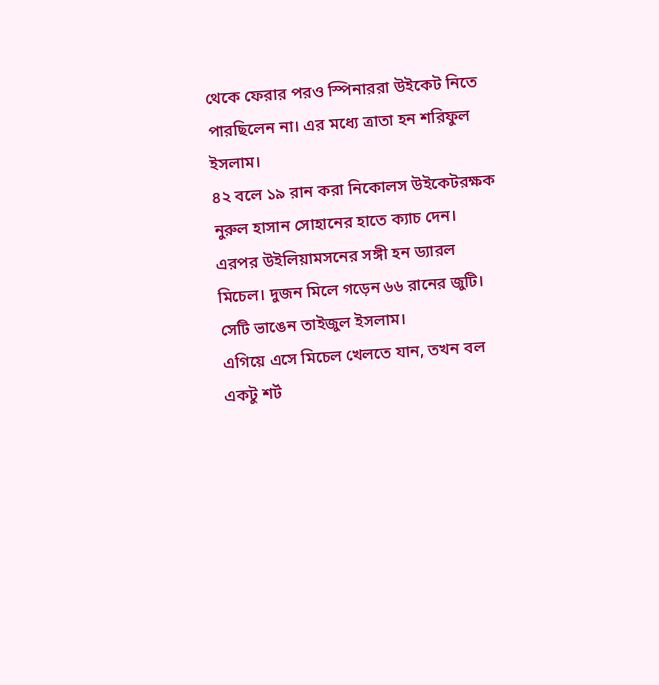থেকে ফেরার পরও স্পিনাররা উইকেট নিতে পারছিলেন না। এর মধ্যে ত্রাতা হন শরিফুল ইসলাম।
৪২ বলে ১৯ রান করা নিকোলস উইকেটরক্ষক নুরুল হাসান সোহানের হাতে ক্যাচ দেন। এরপর উইলিয়ামসনের সঙ্গী হন ড্যারল মিচেল। দুজন মিলে গড়েন ৬৬ রানের জুটি। সেটি ভাঙেন তাইজুল ইসলাম।
এগিয়ে এসে মিচেল খেলতে যান, তখন বল একটু শর্ট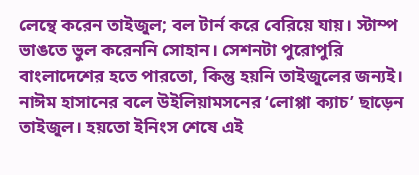লেন্থে করেন তাইজুল; বল টার্ন করে বেরিয়ে যায়। স্টাম্প ভাঙতে ভুল করেননি সোহান। সেশনটা পুরোপুরি বাংলাদেশের হতে পারতো, কিন্তু হয়নি তাইজুলের জন্যই। নাঈম হাসানের বলে উইলিয়ামসনের ‘লোপ্পা ক্যাচ’ ছাড়েন তাইজুল। হয়তো ইনিংস শেষে এই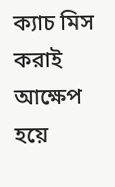ক্যাচ মিস করাই আক্ষেপ হয়ে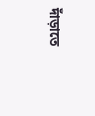দাঁড়াতে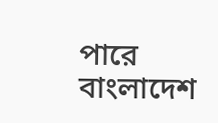পারে বাংলাদেশ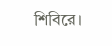শিবিরে।